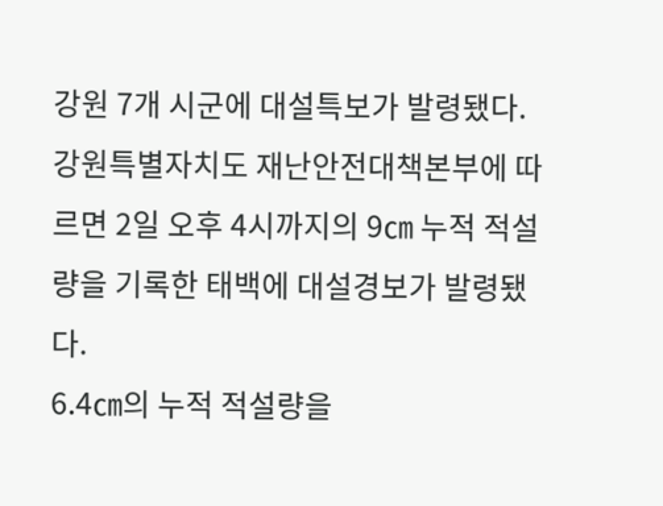강원 7개 시군에 대설특보가 발령됐다.
강원특별자치도 재난안전대책본부에 따르면 2일 오후 4시까지의 9㎝ 누적 적설량을 기록한 태백에 대설경보가 발령됐다.
6.4㎝의 누적 적설량을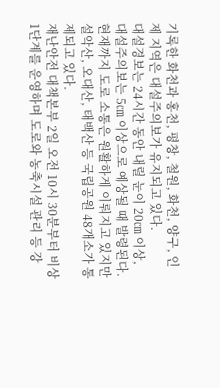기록한 화천과 홍천, 평창, 철원, 화천, 양구, 인제 지역은 대설주의보가 유지되고 있다.
대설경보는 24시간 동안 내릴 눈이 20㎝ 이상, 대설주의보는 5㎝ 이상으로 예상될 때 발령된다.
현재까지 도로 소통은 원활하게 이뤄지고 있지만 설악산, 오대산, 태백산 등 국립공원 48개소가 통제되고 있다.
재난안전 대책본부 2일 오전 10시 30분부터 비상 1단계를 운영하며 도로와 농축시설 관리 등 강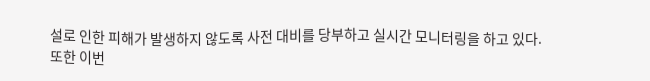설로 인한 피해가 발생하지 않도록 사전 대비를 당부하고 실시간 모니터링을 하고 있다.
또한 이번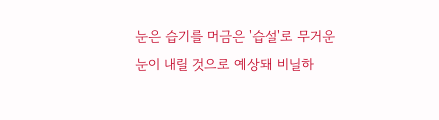눈은 습기를 머금은 '습설'로 무거운 눈이 내릴 것으로 예상돼 비닐하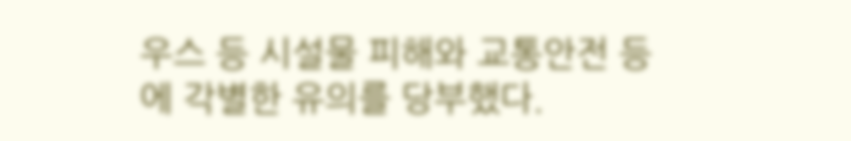우스 등 시설물 피해와 교통안전 등에 각별한 유의를 당부했다.